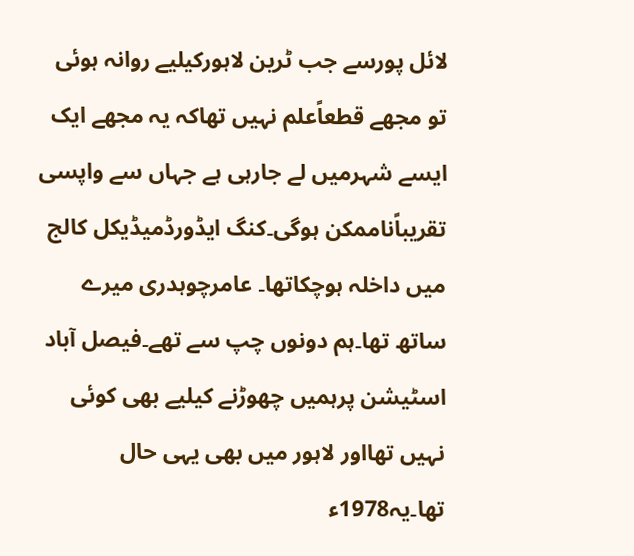لائل پورسے جب ٹرین لاہورکیلیے روانہ ہوئی تو مجھے قطعاًعلم نہیں تھاکہ یہ مجھے ایک ایسے شہرمیں لے جارہی ہے جہاں سے واپسی تقریباًناممکن ہوگی۔کنگ ایڈورڈمیڈیکل کالج میں داخلہ ہوچکاتھا۔ عامرچوہدری میرے ساتھ تھا۔ہم دونوں چپ سے تھے۔فیصل آباد اسٹیشن پرہمیں چھوڑنے کیلیے بھی کوئی نہیں تھااور لاہور میں بھی یہی حال تھا۔یہ1978ء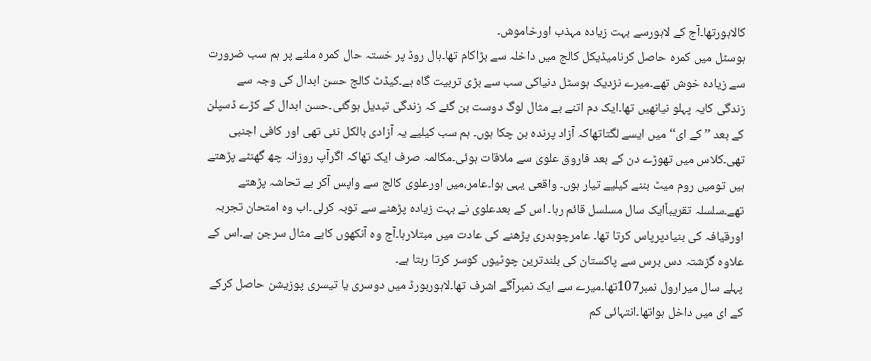کالاہورتھا۔آج کے لاہورسے بہت زیادہ مہذب اورخاموش۔
ہوسٹل میں کمرہ حاصل کرنامیڈیکل کالج میں داخلہ سے بڑاکام تھا۔ہال روڈ پر خستہ حال کمرہ ملنے پر ہم سب ضرورت سے زیادہ خوش تھے۔میرے نزدیک ہوسٹل دنیاکی سب سے بڑی تربیت گاہ ہے۔کیڈٹ کالج حسن ابدال کی وجہ سے زندگی کایہ پہلو نیانھیں تھا۔ایک دم اتنے بے مثال لوگ دوست بن گئے کہ زندگی تبدیل ہوگئی۔حسن ابدال کے کڑے ڈسپلن کے بعد ’’کے ای‘‘ میں ایسے لگتاتھاکہ آزاد پرندہ بن چکا ہوں۔ ہم سب کیلیے یہ آزادی بالکل نئی تھی اور کافی اجنبی تھی۔کلاس میں تھوڑے دن کے بعد فاروق علوی سے ملاقات ہوئی۔مکالمہ صرف ایک تھاکہ اگرآپ روزانہ چھ گھنٹے پڑھتے ہیں تومیں روم میٹ بننے کیلیے تیار ہوں۔ واقعی یہی ہوا۔عامر،میں اورعلوی کالج سے واپس آکر بے تحاشہ پڑھتے تھے۔سلسلہ تقریباًایک سال مسلسل قائم رہا۔ اس کے بعدعلوی نے بہت زیادہ پڑھنے سے توبہ کرلی۔اب وہ امتحان تجربہ اورقیافہ کی بنیادپرپاس کرتا تھا۔ عامرچوہدری پڑھنے کی عادت میں مبتلارہا۔آج وہ آنکھوں کابے مثال سرجن ہے۔اس کے علاوہ گزشتہ دس برس سے پاکستان کی بلندترین چوٹیوں کوسر کرتا رہتا ہے۔
پہلے سال میرارول نمبر107تھا۔میرے سے ایک نمبرآگے اشرف تھا۔لاہوربورڈ میں دوسری یا تیسری پوزیشن حاصل کرکے کے ای میں داخل ہواتھا۔انتہائی کم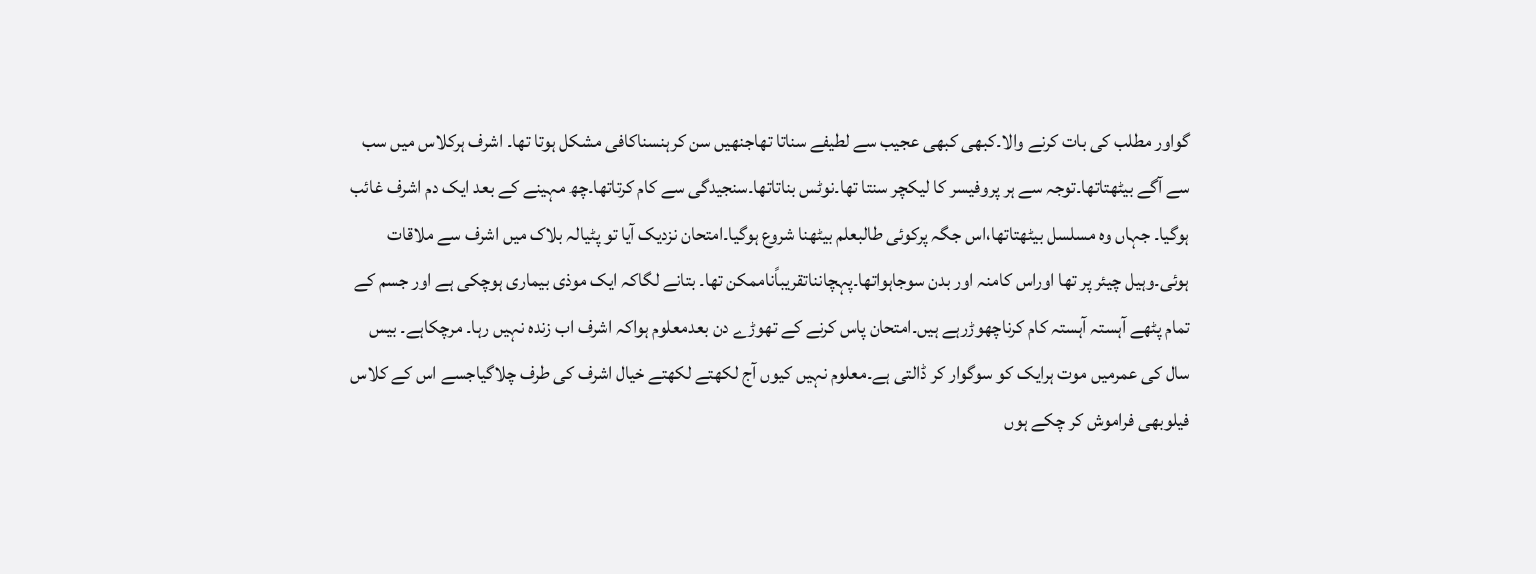گواور مطلب کی بات کرنے والا۔کبھی کبھی عجیب سے لطیفے سناتا تھاجنھیں سن کرہنسناکافی مشکل ہوتا تھا۔ اشرف ہرکلاس میں سب سے آگے بیٹھتاتھا۔توجہ سے ہر پروفیسر کا لیکچر سنتا تھا۔نوٹس بناتاتھا۔سنجیدگی سے کام کرتاتھا۔چھ مہینے کے بعد ایک دم اشرف غائب ہوگیا۔ جہاں وہ مسلسل بیٹھتاتھا،اس جگہ پرکوئی طالبعلم بیٹھنا شروع ہوگیا۔امتحان نزدیک آیا تو پٹیالہ بلاک میں اشرف سے ملاقات ہوئی۔وہیل چیئر پر تھا اوراس کامنہ اور بدن سوجاہواتھا۔پہچانناتقریباًناممکن تھا۔ بتانے لگاکہ ایک موذی بیماری ہوچکی ہے اور جسم کے تمام پٹھے آہستہ آہستہ کام کرناچھوڑرہے ہیں۔امتحان پاس کرنے کے تھوڑے دن بعدمعلوم ہواکہ اشرف اب زندہ نہیں رہا۔ مرچکاہے۔ بیس سال کی عمرمیں موت ہرایک کو سوگوار کر ڈالتی ہے۔معلوم نہیں کیوں آج لکھتے لکھتے خیال اشرف کی طرف چلاگیاجسے اس کے کلاس فیلوبھی فراموش کر چکے ہوں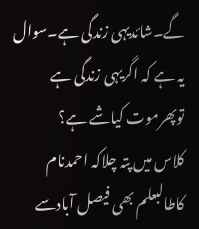گے۔شائدیہی زندگی ہے۔سوال یہ ہے کہ اگریہی زندگی ہے توپھرموت کیاشے ہے؟
کلاس میں پتہ چلاکہ احمدنام کاطالبعلم بھی فیصل آبادسے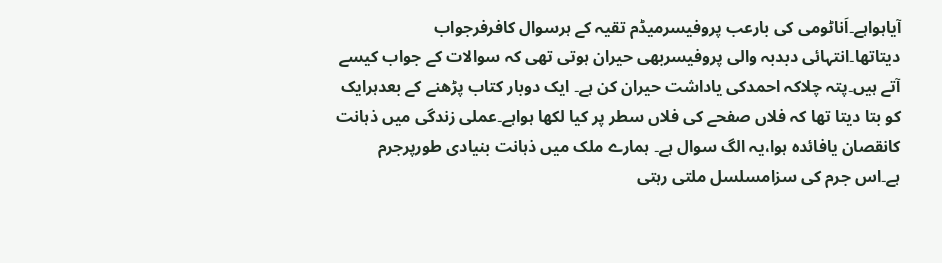آیاہواہے۔اَناٹومی کی بارعب پروفیسرمیڈم تقیہ کے ہرسوال کافرفرجواب دیتاتھا۔انتہائی دبدبہ والی پروفیسربھی حیران ہوتی تھی کہ سوالات کے جواب کیسے آتے ہیں۔پتہ چلاکہ احمدکی یاداشت حیران کن ہے۔ ایک دوبار کتاب پڑھنے کے بعدہرایک کو بتا دیتا تھا کہ فلاں صفحے کی فلاں سطر پر کیا لکھا ہواہے۔عملی زندگی میں ذہانت کانقصان یافائدہ ہوا،یہ الگ سوال ہے۔ ہمارے ملک میں ذہانت بنیادی طورپرجرم ہے۔اس جرم کی سزامسلسل ملتی رہتی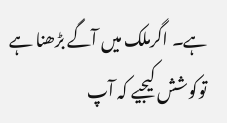ہے۔ اگرملک میں آگے بڑھنا ہے توکوشش کیجیے کہ آپ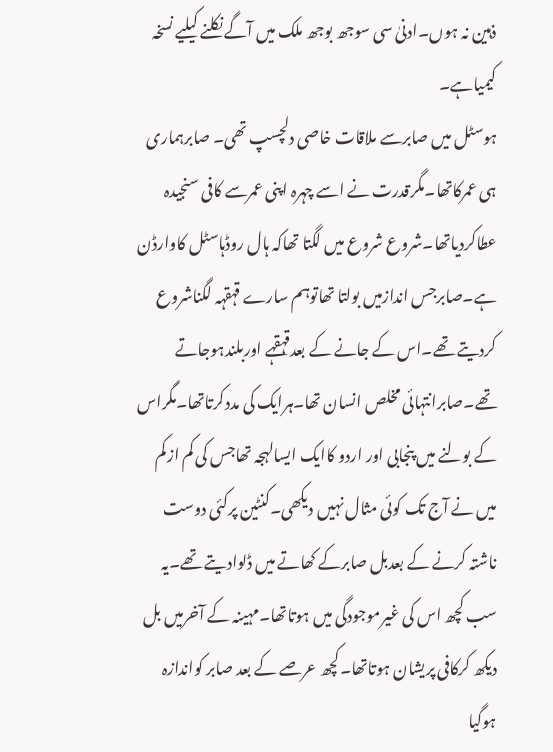ذہین نہ ہوں۔ادنیٰ سی سوجھ بوجھ ملک میں آگے نکلنے کیلیے نسخہ کیمیاہے۔
ہوسٹل میں صابرسے ملاقات خاصی دلچسپ تھی۔ صابرہماری ہی عمرکاتھا۔مگرقدرت نے اسے چہرہ اپنی عمرسے کافی سنجیدہ عطاکردیاتھا۔شروع شروع میں لگتا تھاکہ ہال روڈہاسٹل کاوارڈن ہے۔صابرجس اندازمیں بولتا تھاتوہم سارے قہقہہ لگناشروع کردیتے تھے۔اس کے جانے کے بعدقہقہے اوربلندہوجاتے تھے۔صابرانتہائی مخلص انسان تھا۔ہرایک کی مددکرتاتھا۔مگراس کے بولنے میں پنجابی اور اردو کاایک ایسالہجہ تھاجس کی کم ازکم میں نے آج تک کوئی مثال نہیں دیکھی۔کنٹین پرکئی دوست ناشتہ کرنے کے بعدبل صابرکے کھاتے میں ڈلوادیتے تھے۔یہ سب کچھ اس کی غیرموجودگی میں ہوتاتھا۔مہینہ کے آخرمیں بل دیکھ کرکافی پریشان ہوتاتھا۔کچھ عرصے کے بعد صابر کواندازہ ہوگیا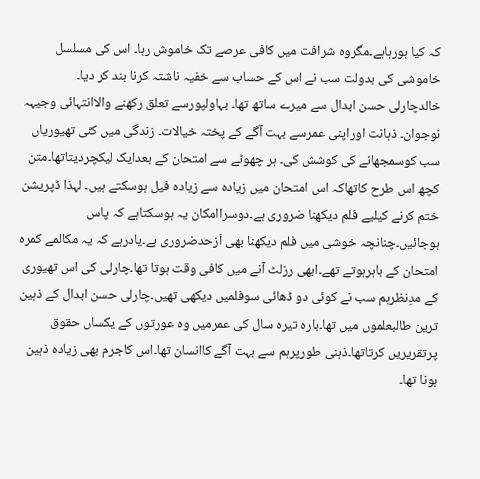کہ کیا ہورہاہے۔مگروہ شرافت میں کافی عرصے تک خاموش رہا۔ اس کی مسلسل خاموشی کی بدولت سب نے اس کے حساب سے خفیہ ناشتہ کرنا بند کر دیا۔
خالدچارلی حسن ابدال سے میرے ساتھ تھا۔ بہاولپورسے تعلق رکھنے والاانتہائی وجیہہ نوجوان۔ ذہانت اوراپنی عمرسے بہت آگے کے پختہ خیالات۔ زندگی میں کئی تھیوریاں سب کوسمجھانے کی کوشش کی۔ ہر چھوٹے سے امتحان کے بعدایک لیکچردیتاتھا۔متن کچھ اس طرح کاتھاکہ اس امتحان میں زیادہ سے زیادہ فیل ہوسکتے ہیں۔ لہذا ڈپریشن ختم کرنے کیلیے فلم دیکھنا ضروری ہے۔دوسراامکان یہ ہوسکتاہے کہ پاس ہوجائیں۔چنانچہ خوشی میں فلم دیکھنا بھی اَزحدضروری ہے۔یادرہے کہ یہ مکالمے کمرہ امتحان کے باہرہوتے تھے۔ابھی رزلٹ آنے میں کافی وقت ہوتا تھا۔چارلی کی اس تھیوری کے مدِنظرہم سب نے کوئی دو ڈھائی سوفلمیں دیکھی تھیں۔چارلی حسن ابدال کے ذہین ترین طالبعلموں میں تھا۔بارہ تیرہ سال کی عمرمیں وہ عورتوں کے یکساں حقوق پرتقریریں کرتاتھا۔ذہنی طورپرہم سے بہت آگے کاانسان تھا۔اس کاجرم بھی زیادہ ذہین ہونا تھا۔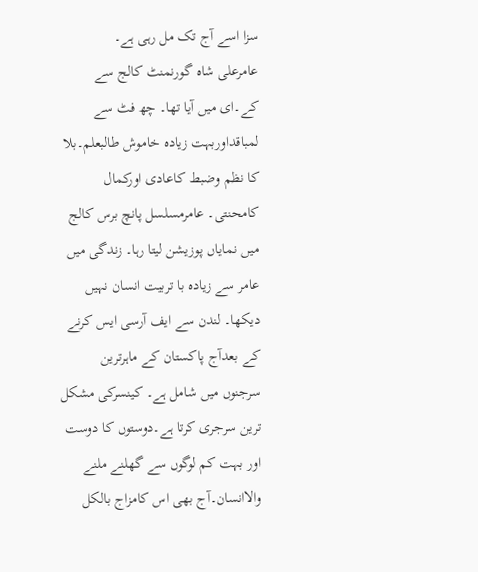سزا اسے آج تک مل رہی ہے۔
عامرعلی شاہ گورنمنٹ کالج سے کے۔ای میں آیا تھا۔ چھ فٹ سے لمباقداوربہت زیادہ خاموش طالبعلم۔بلا کا نظم وضبط کاعادی اورکمال کامحنتی۔ عامرمسلسل پانچ برس کالج میں نمایاں پوزیشن لیتا رہا۔ زندگی میں عامر سے زیادہ با تربیت انسان نہیں دیکھا۔ لندن سے ایف آرسی ایس کرنے کے بعدآج پاکستان کے ماہرترین سرجنوں میں شامل ہے۔ کینسرکی مشکل ترین سرجری کرتا ہے۔دوستوں کا دوست اور بہت کم لوگوں سے گھلنے ملنے والاانسان۔آج بھی اس کامزاج بالکل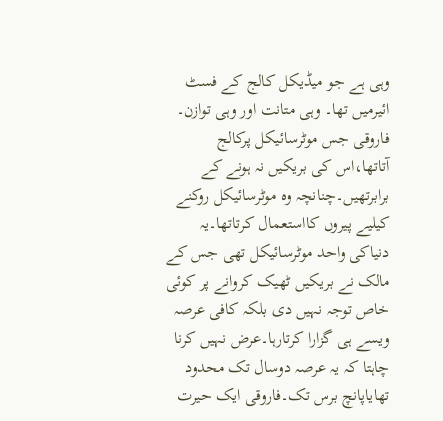وہی ہے جو میڈیکل کالج کے فسٹ ائیرمیں تھا۔ وہی متانت اور وہی توازن۔
فاروقی جس موٹرسائیکل پرکالج آتاتھا،اس کی بریکیں نہ ہونے کے برابرتھیں۔چنانچہ وہ موٹرسائیکل روکنے کیلیے پیروں کااستعمال کرتاتھا۔یہ دنیاکی واحد موٹرسائیکل تھی جس کے مالک نے بریکیں ٹھیک کروانے پر کوئی خاص توجہ نہیں دی بلکہ کافی عرصہ ویسے ہی گزارا کرتارہا۔عرض نہیں کرنا چاہتا کہ یہ عرصہ دوسال تک محدود تھایاپانچ برس تک۔فاروقی ایک حیرت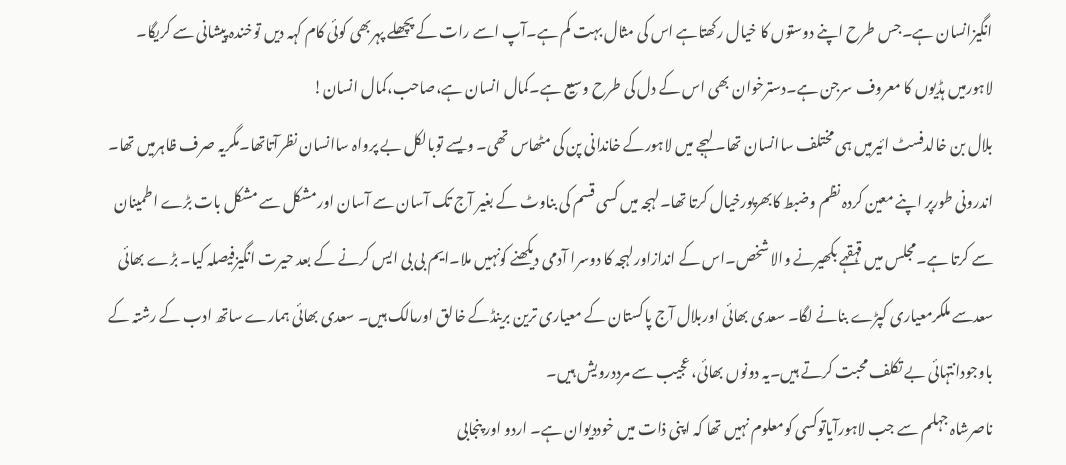انگیزانسان ہے۔جس طرح اپنے دوستوں کا خیال رکھتاہے اس کی مثال بہت کم ہے۔آپ اسے رات کے پچھلے پہربھی کوئی کام کہہ دیں توخندہ پیشانی سے کریگا۔ لاہورمیں ہڈیوں کا معروف سرجن ہے۔دسترخوان بھی اس کے دل کی طرح وسیع ہے۔کمال انسان ہے،صاحب،کمال انسان!
بلال بن خالدفسٹ ائیرمیں ہی مختلف ساانسان تھا۔ لہجے میں لاہورکے خاندانی پن کی مٹھاس تھی۔ ویسے توبالکل بے پرواہ ساانسان نظرآتاتھا۔مگریہ صرف ظاہرمیں تھا۔ اندرونی طورپر اپنے معین کردہ نظم وضبط کابھرپورخیال کرتا تھا۔لہجہ میں کسی قسم کی بناوٹ کے بغیر آج تک آسان سے آسان اورمشکل سے مشکل بات بڑے اطمینان سے کرتا ہے۔مجلس میں قہقہے بکھیرنے والا شخص۔اس کے اندازاورلہجہ کا دوسرا آدمی دیکھنے کونہیں ملا۔ایم بی بی ایس کرنے کے بعد حیرت انگیزفیصلہ کیا۔ بڑے بھائی سعدسے ملکرمعیاری کپڑے بنانے لگا۔ سعدی بھائی اوربلال آج پاکستان کے معیاری ترین برینڈکے خالق اورمالک ہیں۔ سعدی بھائی ہمارے ساتھ ادب کے رشتہ کے باوجودانتہائی بے تکلف محبت کرتے ہیں۔یہ دونوں بھائی، عجیب سے مردِدرویش ہیں۔
ناصرشاہ جہلم سے جب لاہورآیاتوکسی کومعلوم نہیں تھا کہ اپنی ذات میں خوددیوان ہے۔ اردو اور پنجابی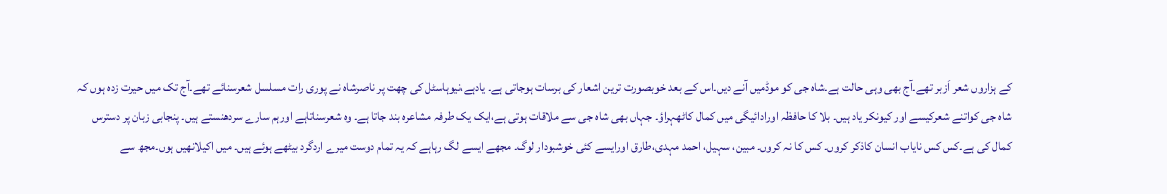کے ہزاروں شعر اَزبر تھے۔آج بھی وہی حالت ہے۔شاہ جی کو موڈمیں آنے دیں۔اس کے بعد خوبصورت ترین اشعار کی برسات ہوجاتی ہے۔ یادہے،نیوہاسٹل کی چھت پر ناصرشاہ نے پوری رات مسلسل شعرسنائے تھے۔آج تک میں حیرت زدہ ہوں کہ شاہ جی کواتنے شعرکیسے اور کیونکر یاد ہیں۔ بلا کا حافظہ اورادائیگی میں کمال کاٹھہراؤ۔ جہاں بھی شاہ جی سے ملاقات ہوتی ہے،ایک یک طرفہ مشاعرہ بند جاتا ہے۔ وہ شعرسناتاہے اورہم سارے سردھنستے ہیں۔ پنجابی زبان پر دسترس کمال کی ہے۔کس کس نایاب انسان کاذکر کروں۔ کس کا نہ کروں۔ مبین، سہیل، احمد مہدی،طارق اورایسے کئی خوشبودار لوگ۔ مجھے ایسے لگ رہاہے کہ یہ تمام دوست میرے اردگرد بیٹھے ہوئے ہیں۔ میں اکیلانھیں ہوں۔مجھ سے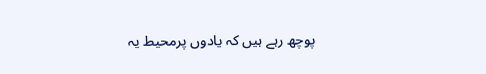پوچھ رہے ہیں کہ یادوں پرمحیط یہ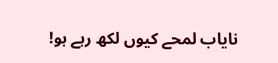نایاب لمحے کیوں لکھ رہے ہو!